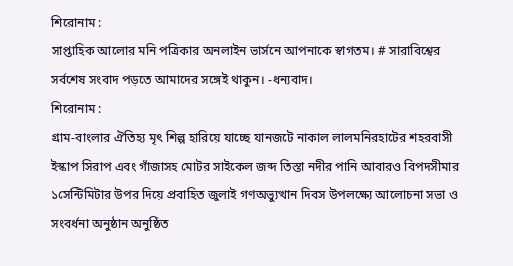শিরোনাম :
সাপ্তাহিক আলোর মনি পত্রিকার অনলাইন ভার্সনে আপনাকে স্বাগতম। # সারাবিশ্বের সর্বশেষ সংবাদ পড়তে আমাদের সঙ্গেই থাকুন। -ধন্যবাদ।
শিরোনাম :
গ্রাম-বাংলার ঐতিহ্য মৃৎ শিল্প হারিয়ে যাচ্ছে যানজটে নাকাল লালমনিরহাটের শহরবাসী ইস্কাপ সিরাপ এবং গাঁজাসহ মোটর সাইকেল জব্দ তিস্তা নদীর পানি আবারও বিপদসীমার ১সেন্টিমিটার উপর দিয়ে প্রবাহিত জুলাই গণঅভ্যুত্থান দিবস উপলক্ষ্যে আলোচনা সভা ও সংবর্ধনা অনুষ্ঠান অনুষ্ঠিত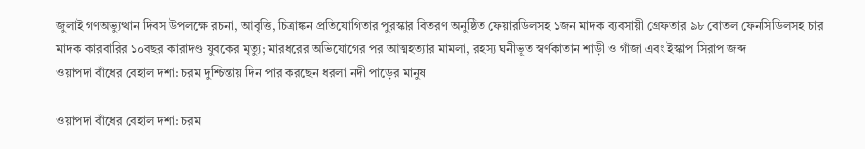জুলাই গণঅভ্যুত্থান দিবস উপলক্ষে রচনা, আবৃত্তি, চিত্রাঙ্কন প্রতিযোগিতার পুরস্কার বিতরণ অনুষ্ঠিত ফেয়ারডিলসহ ১জন মাদক ব্যবসায়ী গ্রেফতার ৯৮ বোতল ফেনসিডিলসহ চার মাদক কারবারির ১০বছর কারাদণ্ড যুবকের মৃত্যু; মারধরের অভিযোগের পর আত্মহত্যার মামলা, রহস্য ঘনীভূত স্বর্ণকাতান শাড়ী ও গাঁজা এবং ইস্কাপ সিরাপ জব্দ
ওয়াপদা বাঁধের বেহাল দশা: চরম দুশ্চিন্তায় দিন পার করছেন ধরলা নদী পাড়ের মানুষ

ওয়াপদা বাঁধের বেহাল দশা: চরম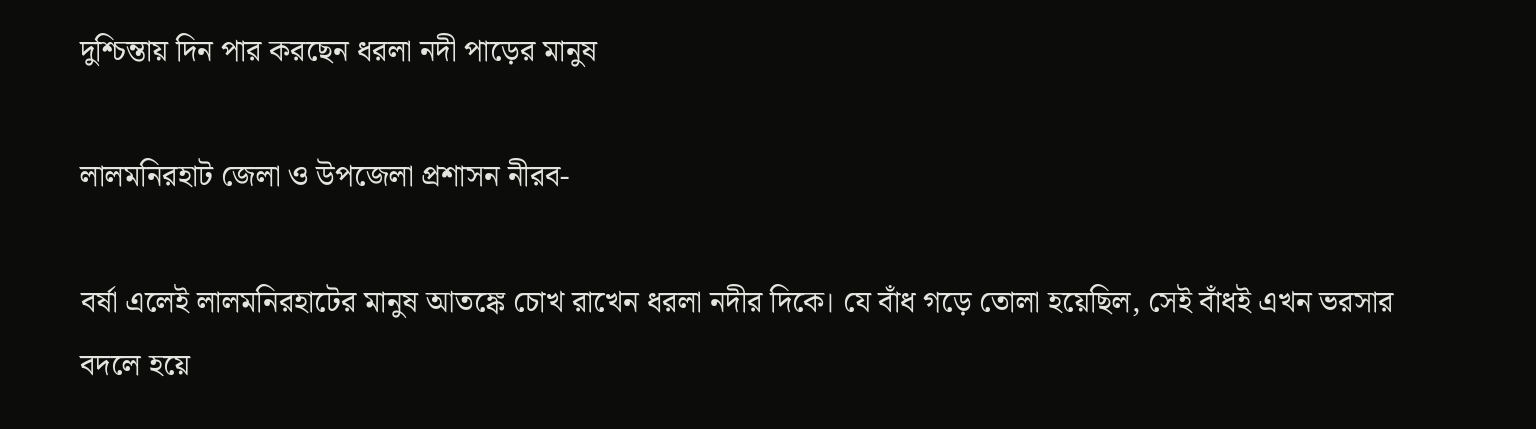দুশ্চিন্তায় দিন পার করছেন ধরলা নদী পাড়ের মানুষ

লালমনিরহাট জেলা ও উপজেলা প্রশাসন নীরব-

বর্ষা এলেই লালমনিরহাটের মানুষ আতঙ্কে চোখ রাখেন ধরলা নদীর দিকে। যে বাঁধ গড়ে তোলা হয়েছিল, সেই বাঁধই এখন ভরসার বদলে হয়ে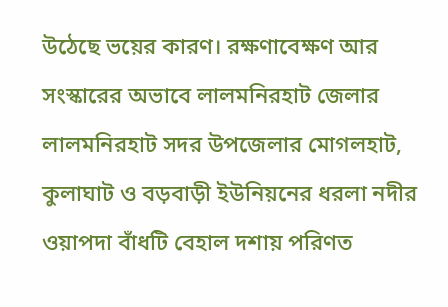উঠেছে ভয়ের কারণ। রক্ষণাবেক্ষণ আর সংস্কারের অভাবে লালমনিরহাট জেলার লালমনিরহাট সদর উপজেলার মোগলহাট, কুলাঘাট ও বড়বাড়ী ইউনিয়নের ধরলা নদীর ওয়াপদা বাঁধটি বেহাল দশায় পরিণত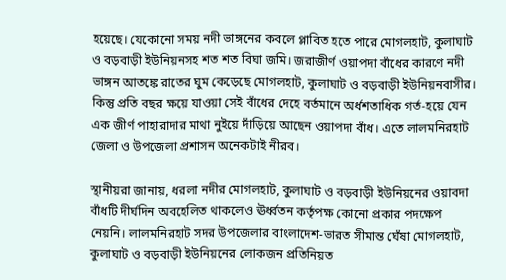হয়েছে। যেকোনো সময় নদী ভাঙ্গনের কবলে প্লাবিত হতে পারে মোগলহাট, কুলাঘাট ও বড়বাড়ী ইউনিয়নসহ শত শত বিঘা জমি। জরাজীর্ণ ওয়াপদা বাঁধের কারণে নদী ভাঙ্গন আতঙ্কে রাতের ঘুম কেড়েছে মোগলহাট, কুলাঘাট ও বড়বাড়ী ইউনিয়নবাসীর। কিন্তু প্রতি বছর ক্ষয়ে যাওয়া সেই বাঁধের দেহে বর্তমানে অর্ধশতাধিক গর্ত-হয়ে যেন এক জীর্ণ পাহারাদার মাথা নুইয়ে দাঁড়িয়ে আছেন ওয়াপদা বাঁধ। এতে লালমনিরহাট জেলা ও উপজেলা প্রশাসন অনেকটাই নীরব।

স্থানীয়রা জানায়, ধরলা নদীর মোগলহাট, কুলাঘাট ও বড়বাড়ী ইউনিয়নের ওয়াবদা বাঁধটি দীর্ঘদিন অবহেলিত থাকলেও ঊর্ধ্বতন কর্তৃপক্ষ কোনো প্রকার পদক্ষেপ নেয়নি। লালমনিরহাট সদর উপজেলার বাংলাদেশ-ভারত সীমান্ত ঘেঁষা মোগলহাট, কুলাঘাট ও বড়বাড়ী ইউনিয়নের লোকজন প্রতিনিয়ত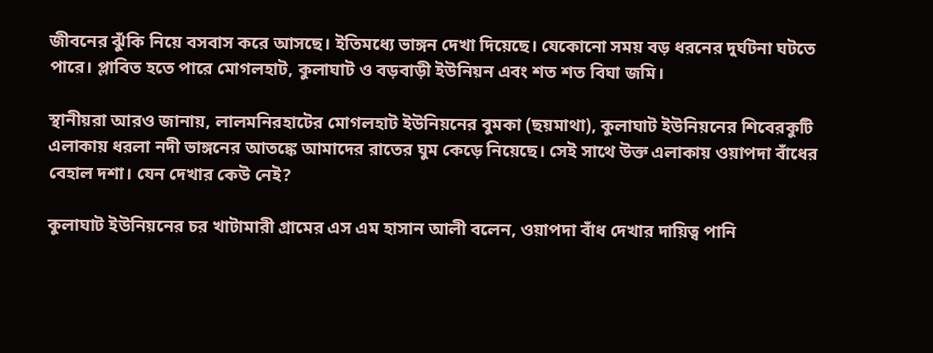জীবনের ঝুঁকি নিয়ে বসবাস করে আসছে। ইতিমধ্যে ভাঙ্গন দেখা দিয়েছে। যেকোনো সময় বড় ধরনের দুর্ঘটনা ঘটতে পারে। প্লাবিত হতে পারে মোগলহাট, কুলাঘাট ও বড়বাড়ী ইউনিয়ন এবং শত শত বিঘা জমি।

স্থানীয়রা আরও জানায়, লালমনিরহাটের মোগলহাট ইউনিয়নের বুমকা (ছয়মাথা), কুলাঘাট ইউনিয়নের শিবেরকুটি এলাকায় ধরলা নদী ভাঙ্গনের আতঙ্কে আমাদের রাতের ঘুম কেড়ে নিয়েছে। সেই সাথে উক্ত এলাকায় ওয়াপদা বাঁধের বেহাল দশা। যেন দেখার কেউ নেই?

কুলাঘাট ইউনিয়নের চর খাটামারী গ্রামের এস এম হাসান আলী বলেন, ওয়াপদা বাঁধ দেখার দায়িত্ব পানি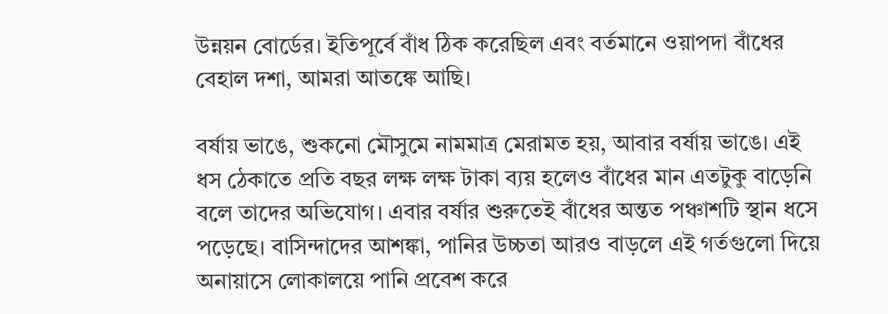উন্নয়ন বোর্ডের। ইতিপূর্বে বাঁধ ঠিক করেছিল এবং বর্তমানে ওয়াপদা বাঁধের বেহাল দশা, আমরা আতঙ্কে আছি।

বর্ষায় ভাঙে, শুকনো মৌসুমে নামমাত্র মেরামত হয়, আবার বর্ষায় ভাঙে। এই ধস ঠেকাতে প্রতি বছর লক্ষ লক্ষ টাকা ব্যয় হলেও বাঁধের মান এতটুকু বাড়েনি বলে তাদের অভিযোগ। এবার বর্ষার শুরুতেই বাঁধের অন্তত পঞ্চাশটি স্থান ধসে পড়েছে। বাসিন্দাদের আশঙ্কা, পানির উচ্চতা আরও বাড়লে এই গর্তগুলো দিয়ে অনায়াসে লোকালয়ে পানি প্রবেশ করে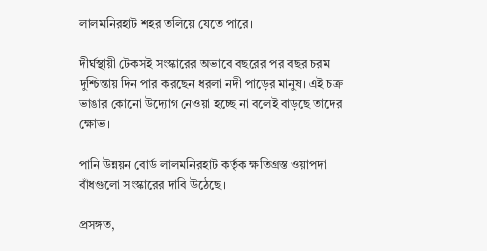লালমনিরহাট শহর তলিয়ে যেতে পারে।

দীর্ঘস্থায়ী টেকসই সংস্কারের অভাবে বছরের পর বছর চরম দুশ্চিন্তায় দিন পার করছেন ধরলা নদী পাড়ের মানুষ। এই চক্র ভাঙার কোনো উদ্যোগ নেওয়া হচ্ছে না বলেই বাড়ছে তাদের ক্ষোভ।

পানি উন্নয়ন বোর্ড লালমনিরহাট কর্তৃক ক্ষতিগ্রস্ত ওয়াপদা বাঁধগুলো সংস্কারের দাবি উঠেছে।

প্রসঙ্গত,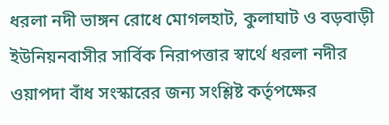ধরলা নদী ভাঙ্গন রোধে মোগলহাট, কুলাঘাট ও বড়বাড়ী ইউনিয়নবাসীর সার্বিক নিরাপত্তার স্বার্থে ধরলা নদীর ওয়াপদা বাঁধ সংস্কারের জন্য সংশ্লিষ্ট কর্তৃপক্ষের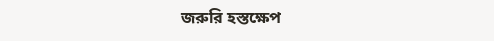জরুরি হস্তক্ষেপ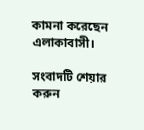কামনা করেছেন এলাকাবাসী।

সংবাদটি শেয়ার করুন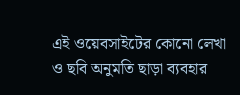এই ওয়েবসাইটের কোনো লেখা ও ছবি অনুমতি ছাড়া ব্যবহার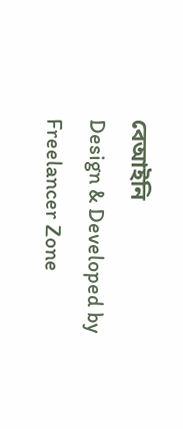বেআইনি
Design & Developed by Freelancer Zone